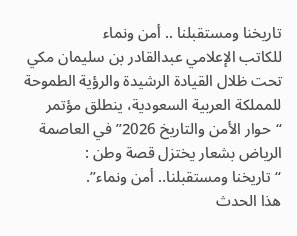تاريخنا ومستقبلنا .. أمن ونماء
للكاتب الإعلامي عبدالقادر بن سليمان مكي
تحت ظلال القيادة الرشيدة والرؤية الطموحة
للمملكة العربية السعودية، ينطلق مؤتمر “حوار الأمن والتاريخ 2026” في العاصمة الرياض بشعار يختزل قصة وطن :
“تاريخنا ومستقبلنا.. أمن ونماء”.
هذا الحدث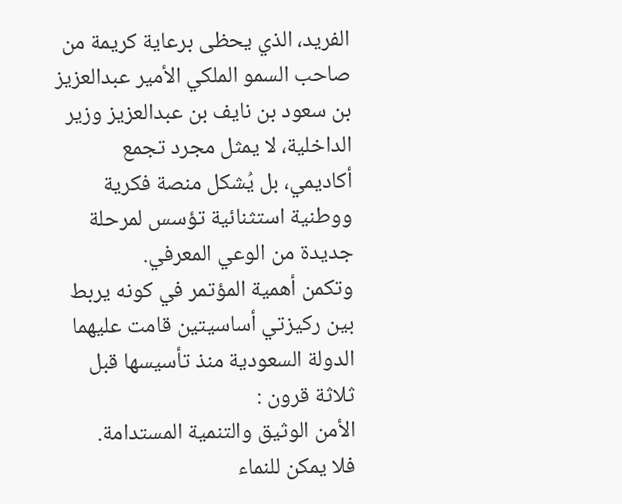الفريد، الذي يحظى برعاية كريمة من صاحب السمو الملكي الأمير عبدالعزيز بن سعود بن نايف بن عبدالعزيز وزير الداخلية، لا يمثل مجرد تجمع أكاديمي، بل يُشكل منصة فكرية ووطنية استثنائية تؤسس لمرحلة جديدة من الوعي المعرفي.
وتكمن أهمية المؤتمر في كونه يربط بين ركيزتي أساسيتين قامت عليهما الدولة السعودية منذ تأسيسها قبل ثلاثة قرون :
الأمن الوثيق والتنمية المستدامة.
فلا يمكن للنماء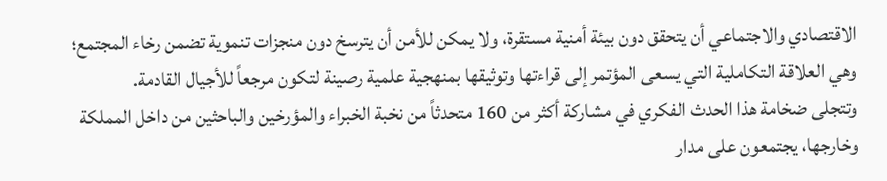الاقتصادي والاجتماعي أن يتحقق دون بيئة أمنية مستقرة، ولا يمكن للأمن أن يترسخ دون منجزات تنموية تضمن رخاء المجتمع؛ وهي العلاقة التكاملية التي يسعى المؤتمر إلى قراءتها وتوثيقها بمنهجية علمية رصينة لتكون مرجعاً للأجيال القادمة.
وتتجلى ضخامة هذا الحدث الفكري في مشاركة أكثر من 160 متحدثاً من نخبة الخبراء والمؤرخين والباحثين من داخل المملكة وخارجها، يجتمعون على مدار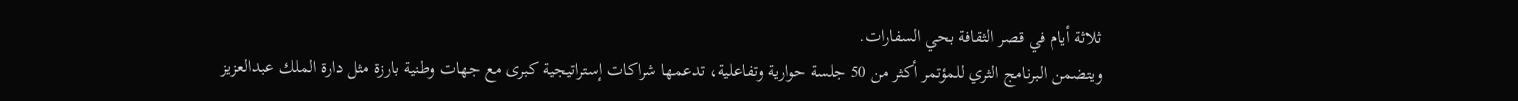ثلاثة أيام في قصر الثقافة بحي السفارات.
ويتضمن البرنامج الثري للمؤتمر أكثر من 50 جلسة حوارية وتفاعلية، تدعمها شراكات إستراتيجية كبرى مع جهات وطنية بارزة مثل دارة الملك عبدالعزيز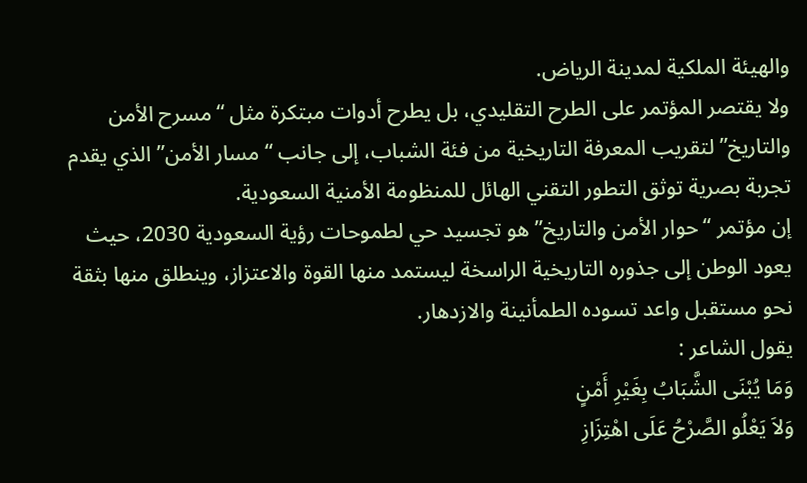والهيئة الملكية لمدينة الرياض.
ولا يقتصر المؤتمر على الطرح التقليدي، بل يطرح أدوات مبتكرة مثل “مسرح الأمن والتاريخ” لتقريب المعرفة التاريخية من فئة الشباب، إلى جانب “مسار الأمن” الذي يقدم تجربة بصرية توثق التطور التقني الهائل للمنظومة الأمنية السعودية.
إن مؤتمر “حوار الأمن والتاريخ” هو تجسيد حي لطموحات رؤية السعودية 2030، حيث يعود الوطن إلى جذوره التاريخية الراسخة ليستمد منها القوة والاعتزاز، وينطلق منها بثقة نحو مستقبل واعد تسوده الطمأنينة والازدهار.
يقول الشاعر :
وَمَا يُبْنَى الشَّبَابُ بِغَيْرِ أَمْنٍ
وَلاَ يَعْلُو الصَّرْحُ عَلَى اهْتِزَازِ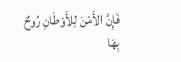فَإِنَّ الأَمْنَ لِلأَوْطَانِ رُوحٌ
بِهَا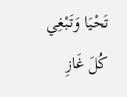تَحْيَا وَتَبْغِي كُلَ غَازِ